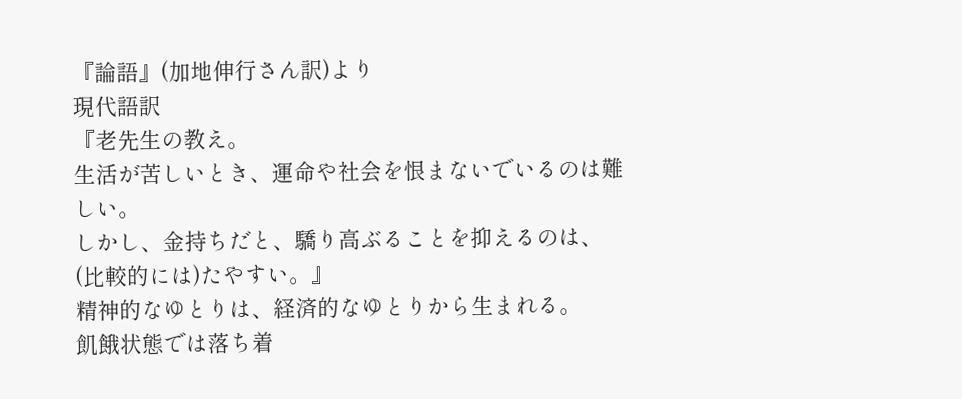『論語』(加地伸行さん訳)より
現代語訳
『老先生の教え。
生活が苦しいとき、運命や社会を恨まないでいるのは難しい。
しかし、金持ちだと、驕り高ぶることを抑えるのは、(比較的には)たやすい。』
精神的なゆとりは、経済的なゆとりから生まれる。
飢餓状態では落ち着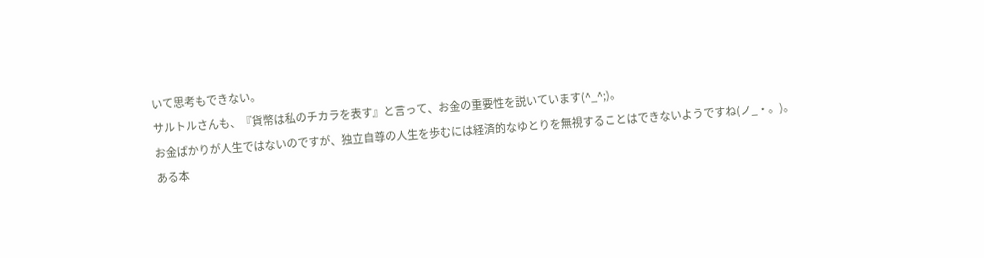いて思考もできない。
サルトルさんも、『貨幣は私のチカラを表す』と言って、お金の重要性を説いています(^_^;)。
お金ばかりが人生ではないのですが、独立自尊の人生を歩むには経済的なゆとりを無視することはできないようですね(ノ_・。)。
ある本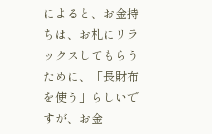によると、お金持ちは、お札にリラックスしてもらうために、「長財布を使う」らしいですが、お金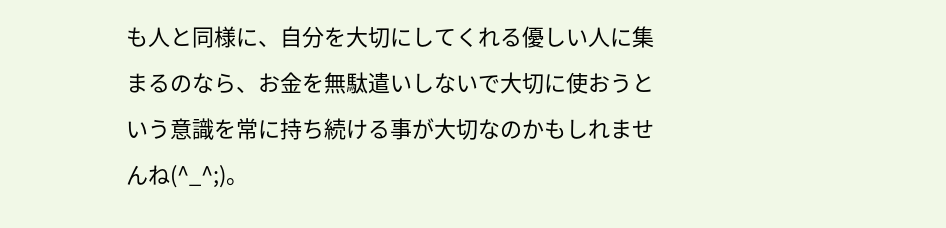も人と同様に、自分を大切にしてくれる優しい人に集まるのなら、お金を無駄遣いしないで大切に使おうという意識を常に持ち続ける事が大切なのかもしれませんね(^_^;)。